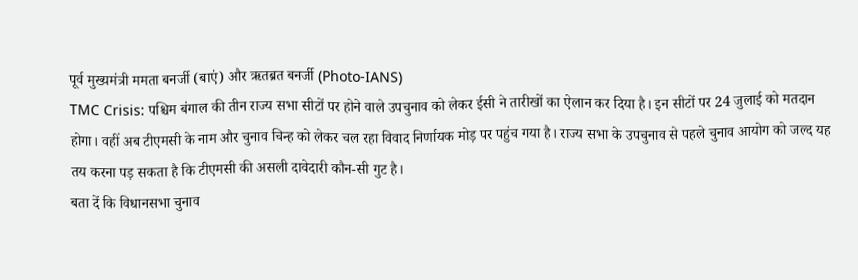पूर्व मुख्यमंत्री ममता बनर्जी (बाएं) और ऋतब्रत बनर्जी (Photo-IANS)
TMC Crisis: पश्चिम बंगाल की तीन राज्य सभा सीटों पर होने वाले उपचुनाव को लेकर ईसी ने तारीखों का ऐलान कर दिया है। इन सीटों पर 24 जुलाई को मतदान होगा। वहीं अब टीएमसी के नाम और चुनाव चिन्ह को लेकर चल रहा विवाद निर्णायक मोड़ पर पहुंच गया है। राज्य सभा के उपचुनाव से पहले चुनाव आयोग को जल्द यह तय करना पड़ सकता है कि टीएमसी की असली दावेदारी कौन-सी गुट है।
बता दें कि विधानसभा चुनाव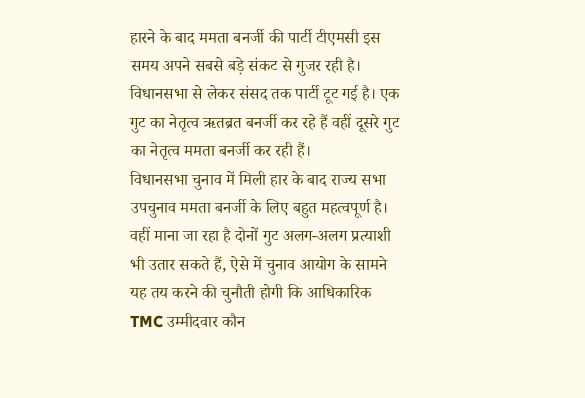हारने के बाद ममता बनर्जी की पार्टी टीएमसी इस समय अपने सबसे बड़े संकट से गुजर रही है। विधानसभा से लेकर संसद तक पार्टी टूट गई है। एक गुट का नेतृत्व ऋतब्रत बनर्जी कर रहे हैं वहीं दूसरे गुट का नेतृत्व ममता बनर्जी कर रही हैं।
विधानसभा चुनाव में मिली हार के बाद राज्य सभा उपचुनाव ममता बनर्जी के लिए बहुत महत्वपूर्ण है। वहीं माना जा रहा है दोनों गुट अलग-अलग प्रत्याशी भी उतार सकते हैं, ऐसे में चुनाव आयोग के सामने यह तय करने की चुनौती होगी कि आधिकारिक TMC उम्मीदवार कौन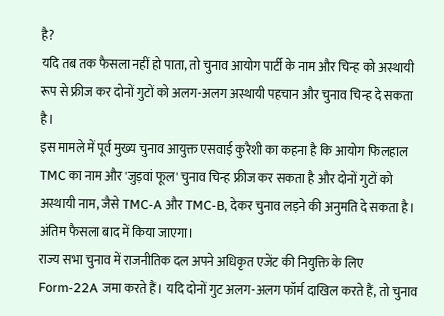है?
यदि तब तक फैसला नहीं हो पाता, तो चुनाव आयोग पार्टी के नाम और चिन्ह को अस्थायी रूप से फ्रीज कर दोनों गुटों को अलग-अलग अस्थायी पहचान और चुनाव चिन्ह दे सकता है।
इस मामले में पूर्व मुख्य चुनाव आयुक्त एसवाई कुरैशी का कहना है कि आयोग फिलहाल TMC का नाम और 'जुड़वां फूल' चुनाव चिन्ह फ्रीज कर सकता है और दोनों गुटों को अस्थायी नाम, जैसे TMC-A और TMC-B, देकर चुनाव लड़ने की अनुमति दे सकता है। अंतिम फैसला बाद में किया जाएगा।
राज्य सभा चुनाव में राजनीतिक दल अपने अधिकृत एजेंट की नियुक्ति के लिए Form-22A जमा करते हैं। यदि दोनों गुट अलग-अलग फॉर्म दाखिल करते हैं, तो चुनाव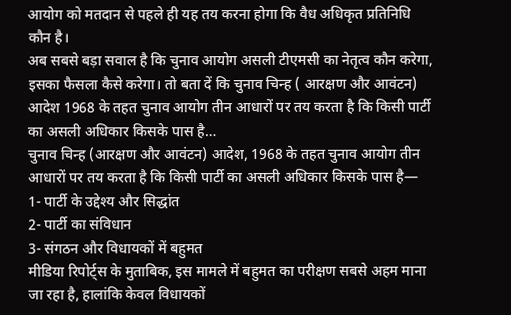आयोग को मतदान से पहले ही यह तय करना होगा कि वैध अधिकृत प्रतिनिधि कौन है।
अब सबसे बड़ा सवाल है कि चुनाव आयोग असली टीएमसी का नेतृत्व कौन करेगा, इसका फैसला कैसे करेगा। तो बता दें कि चुनाव चिन्ह ( आरक्षण और आवंटन) आदेश 1968 के तहत चुनाव आयोग तीन आधारों पर तय करता है कि किसी पार्टी का असली अधिकार किसके पास है…
चुनाव चिन्ह (आरक्षण और आवंटन) आदेश, 1968 के तहत चुनाव आयोग तीन आधारों पर तय करता है कि किसी पार्टी का असली अधिकार किसके पास है—
1- पार्टी के उद्देश्य और सिद्धांत
2- पार्टी का संविधान
3- संगठन और विधायकों में बहुमत
मीडिया रिपोर्ट्स के मुताबिक, इस मामले में बहुमत का परीक्षण सबसे अहम माना जा रहा है, हालांकि केवल विधायकों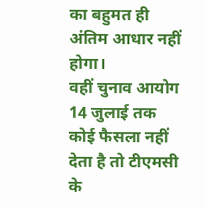का बहुमत ही अंतिम आधार नहीं होगा।
वहीं चुनाव आयोग 14 जुलाई तक कोई फैसला नहीं देता है तो टीएमसी के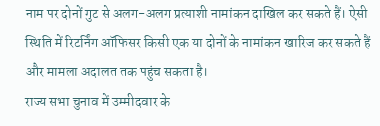नाम पर दोनों गुट से अलग-अलग प्रत्याशी नामांकन दाखिल कर सकते हैं। ऐसी स्थिति में रिटर्निंग ऑफिसर किसी एक या दोनों के नामांकन खारिज कर सकते हैं और मामला अदालत तक पहुंच सकता है।
राज्य सभा चुनाव में उम्मीदवार के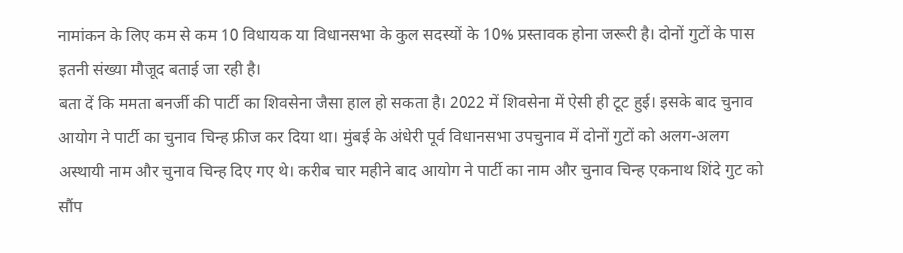नामांकन के लिए कम से कम 10 विधायक या विधानसभा के कुल सदस्यों के 10% प्रस्तावक होना जरूरी है। दोनों गुटों के पास इतनी संख्या मौजूद बताई जा रही है।
बता दें कि ममता बनर्जी की पार्टी का शिवसेना जैसा हाल हो सकता है। 2022 में शिवसेना में ऐसी ही टूट हुई। इसके बाद चुनाव आयोग ने पार्टी का चुनाव चिन्ह फ्रीज कर दिया था। मुंबई के अंधेरी पूर्व विधानसभा उपचुनाव में दोनों गुटों को अलग-अलग अस्थायी नाम और चुनाव चिन्ह दिए गए थे। करीब चार महीने बाद आयोग ने पार्टी का नाम और चुनाव चिन्ह एकनाथ शिंदे गुट को सौंप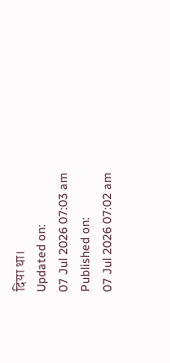दिया था।
Updated on:
07 Jul 2026 07:03 am
Published on:
07 Jul 2026 07:02 am